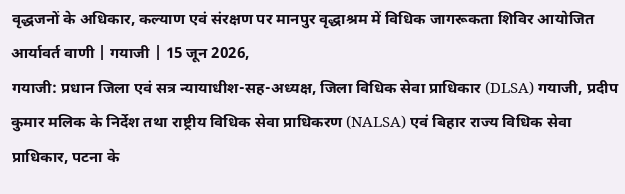वृद्धजनों के अधिकार, कल्याण एवं संरक्षण पर मानपुर वृद्धाश्रम में विधिक जागरूकता शिविर आयोजित
आर्यावर्त वाणी | गयाजी | 15 जून 2026,
गयाजी: प्रधान जिला एवं सत्र न्यायाधीश-सह-अध्यक्ष, जिला विधिक सेवा प्राधिकार (DLSA) गयाजी, प्रदीप कुमार मलिक के निर्देश तथा राष्ट्रीय विधिक सेवा प्राधिकरण (NALSA) एवं बिहार राज्य विधिक सेवा प्राधिकार, पटना के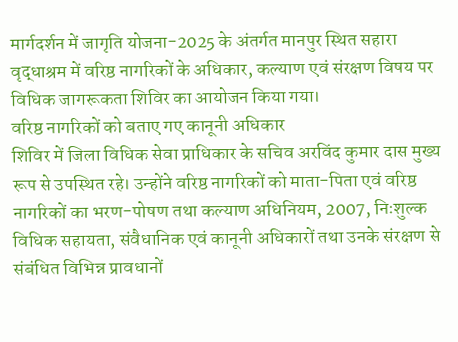मार्गदर्शन में जागृति योजना-2025 के अंतर्गत मानपुर स्थित सहारा वृद्धाश्रम में वरिष्ठ नागरिकों के अधिकार, कल्याण एवं संरक्षण विषय पर विधिक जागरूकता शिविर का आयोजन किया गया।
वरिष्ठ नागरिकों को बताए गए कानूनी अधिकार
शिविर में जिला विधिक सेवा प्राधिकार के सचिव अरविंद कुमार दास मुख्य रूप से उपस्थित रहे। उन्होंने वरिष्ठ नागरिकों को माता-पिता एवं वरिष्ठ नागरिकों का भरण-पोषण तथा कल्याण अधिनियम, 2007, निःशुल्क विधिक सहायता, संवैधानिक एवं कानूनी अधिकारों तथा उनके संरक्षण से संबंधित विभिन्न प्रावधानों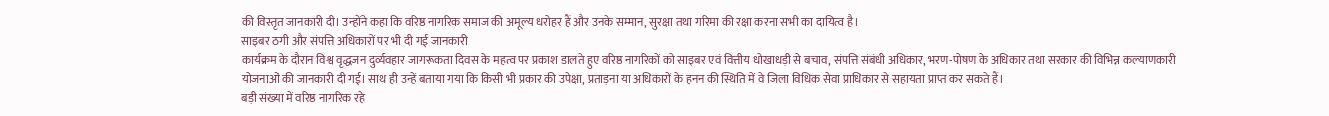की विस्तृत जानकारी दी। उन्होंने कहा कि वरिष्ठ नागरिक समाज की अमूल्य धरोहर हैं और उनके सम्मान, सुरक्षा तथा गरिमा की रक्षा करना सभी का दायित्व है।
साइबर ठगी और संपत्ति अधिकारों पर भी दी गई जानकारी
कार्यक्रम के दौरान विश्व वृद्धजन दुर्व्यवहार जागरूकता दिवस के महत्व पर प्रकाश डालते हुए वरिष्ठ नागरिकों को साइबर एवं वित्तीय धोखाधड़ी से बचाव, संपत्ति संबंधी अधिकार, भरण-पोषण के अधिकार तथा सरकार की विभिन्न कल्याणकारी योजनाओं की जानकारी दी गई। साथ ही उन्हें बताया गया कि किसी भी प्रकार की उपेक्षा, प्रताड़ना या अधिकारों के हनन की स्थिति में वे जिला विधिक सेवा प्राधिकार से सहायता प्राप्त कर सकते हैं।
बड़ी संख्या में वरिष्ठ नागरिक रहे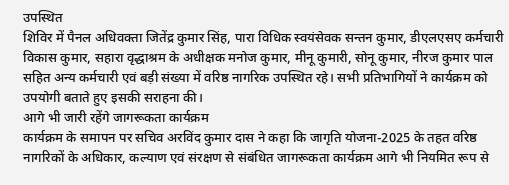उपस्थित
शिविर में पैनल अधिवक्ता जितेंद्र कुमार सिंह, पारा विधिक स्वयंसेवक सन्तन कुमार, डीएलएसए कर्मचारी विकास कुमार, सहारा वृद्धाश्रम के अधीक्षक मनोज कुमार, मीनू कुमारी, सोनू कुमार, नीरज कुमार पाल सहित अन्य कर्मचारी एवं बड़ी संख्या में वरिष्ठ नागरिक उपस्थित रहे। सभी प्रतिभागियों ने कार्यक्रम को उपयोगी बताते हुए इसकी सराहना की।
आगे भी जारी रहेंगे जागरूकता कार्यक्रम
कार्यक्रम के समापन पर सचिव अरविंद कुमार दास ने कहा कि जागृति योजना-2025 के तहत वरिष्ठ नागरिकों के अधिकार, कल्याण एवं संरक्षण से संबंधित जागरूकता कार्यक्रम आगे भी नियमित रूप से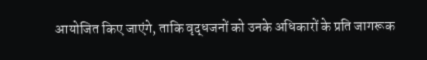आयोजित किए जाएंगे, ताकि वृद्धजनों को उनके अधिकारों के प्रति जागरूक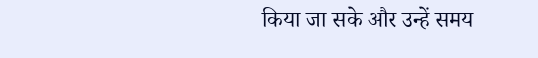किया जा सके और उन्हें समय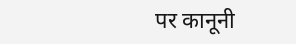पर कानूनी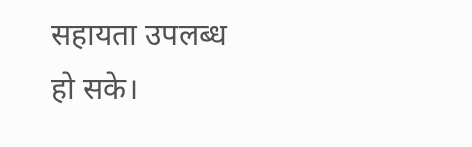सहायता उपलब्ध हो सके।